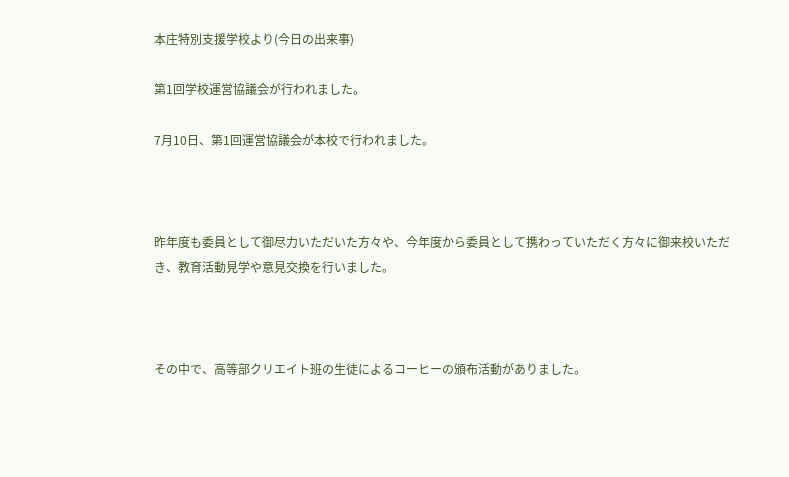本庄特別支援学校より(今日の出来事)

第1回学校運営協議会が行われました。

7月10日、第1回運営協議会が本校で行われました。



昨年度も委員として御尽力いただいた方々や、今年度から委員として携わっていただく方々に御来校いただき、教育活動見学や意見交換を行いました。



その中で、高等部クリエイト班の生徒によるコーヒーの頒布活動がありました。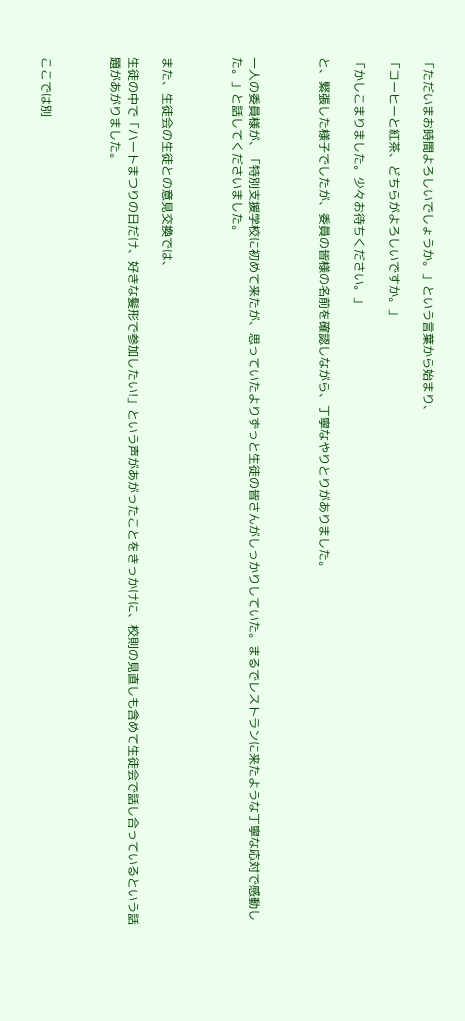「ただいまお時間よろしいでしょうか。」という言葉から始まり、

「コーヒーと紅茶、どちらがよろしいですか。」

「かしこまりました。少々お待ちください。」

と、緊張した様子でしたが、委員の皆様の名前を確認しながら、丁寧なやりとりがありました。



一人の委員様が、「特別支援学校に初めて来たが、思っていたよりずっと生徒の皆さんがしっかりしていた。まるでレストランに来たような丁寧な応対で感動した。」と話してくださいました。



また、生徒会の生徒との意見交換では、

生徒の中で「ハートまつりの日だけ、好きな髪形で参加したい!」という声があがったことをきっかけに、校則の見直しも含めて生徒会で話し合っているという話題があがりました。



ここでは別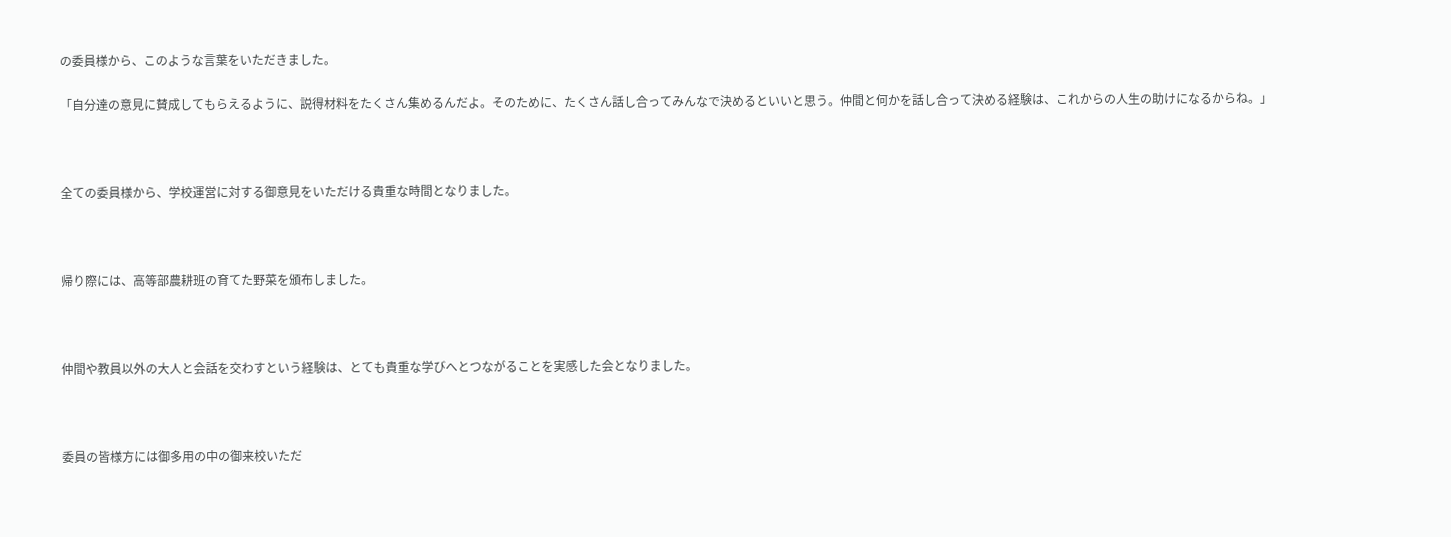の委員様から、このような言葉をいただきました。

「自分達の意見に賛成してもらえるように、説得材料をたくさん集めるんだよ。そのために、たくさん話し合ってみんなで決めるといいと思う。仲間と何かを話し合って決める経験は、これからの人生の助けになるからね。」



全ての委員様から、学校運営に対する御意見をいただける貴重な時間となりました。



帰り際には、高等部農耕班の育てた野菜を頒布しました。



仲間や教員以外の大人と会話を交わすという経験は、とても貴重な学びへとつながることを実感した会となりました。



委員の皆様方には御多用の中の御来校いただ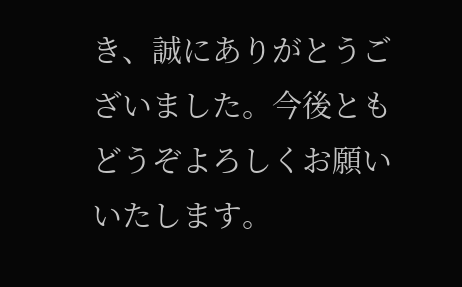き、誠にありがとうございました。今後ともどうぞよろしくお願いいたします。